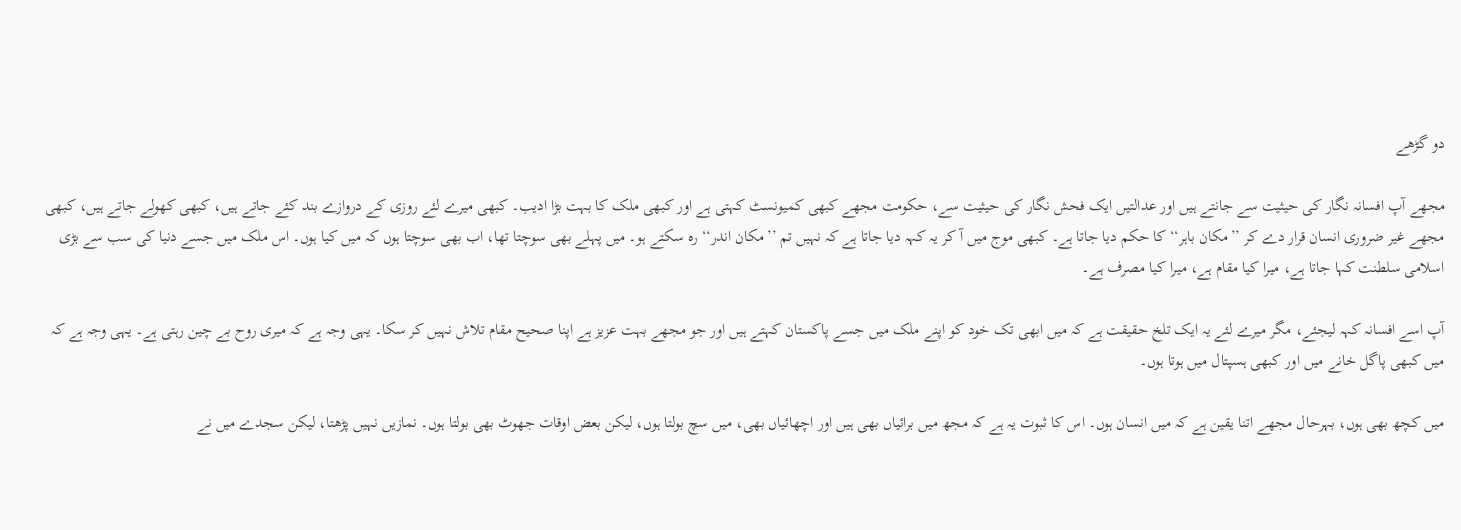دو گڑھے

مجھے آپ افسانہ نگار کی حیثیت سے جانتے ہیں اور عدالتیں ایک فحش نگار کی حیثیت سے، حکومت مجھے کبھی کمیونسٹ کہتی ہے اور کبھی ملک کا بہت بڑا ادیب۔ کبھی میرے لئے روزی کے دروازے بند کئے جاتے ہیں، کبھی کھولے جاتے ہیں، کبھی مجھے غیر ضروری انسان قرار دے کر ’’مکان باہر‘‘ کا حکم دیا جاتا ہے۔ کبھی موج میں آ کر یہ کہہ دیا جاتا ہے کہ نہیں تم ’’مکان اندر‘‘ رہ سکتے ہو۔ میں پہلے بھی سوچتا تھا، اب بھی سوچتا ہوں کہ میں کیا ہوں۔ اس ملک میں جسے دنیا کی سب سے بڑی اسلامی سلطنت کہا جاتا ہے، میرا کیا مقام ہے، میرا کیا مصرف ہے۔

آپ اسے افسانہ کہہ لیجئے، مگر میرے لئے یہ ایک تلخ حقیقت ہے کہ میں ابھی تک خود کو اپنے ملک میں جسے پاکستان کہتے ہیں اور جو مجھے بہت عزیز ہے اپنا صحیح مقام تلاش نہیں کر سکا۔ یہی وجہ ہے کہ میری روح بے چین رہتی ہے۔ یہی وجہ ہے کہ میں کبھی پاگل خانے میں اور کبھی ہسپتال میں ہوتا ہوں۔

میں کچھ بھی ہوں، بہرحال مجھے اتنا یقین ہے کہ میں انسان ہوں۔ اس کا ثبوت یہ ہے کہ مجھ میں برائیاں بھی ہیں اور اچھائیاں بھی، میں سچ بولتا ہوں، لیکن بعض اوقات جھوٹ بھی بولتا ہوں۔ نمازیں نہیں پڑھتا، لیکن سجدے میں نے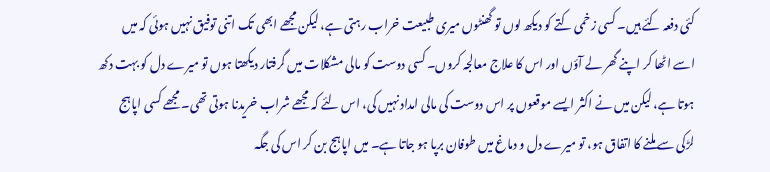کئی دفعہ کئے ہیں۔ کسی زخمی کتے کو دیکھ لوں تو گھنٹوں میری طبیعت خراب رہتی ہے، لیکن مجھے ابھی تک اتنی توفیق نہیں ہوئی کہ میں اسے اٹھا کر اپنے گھر لے آؤں اور اس کا علاج معالجہ کروں۔ کسی دوست کو مالی مشکلات میں گرفتار دیکھتا ہوں تو میرے دل کو بہت دکھ ہوتا ہے، لیکن میں نے اکثر ایسے موقعوں پر اس دوست کی مالی امداد نہیں کی، اس لئے کہ مجھے شراب خریدنا ہوتی تھی۔ مجھے کسی اپاہج لڑکی سے ملنے کا اتفاق ہو، تو میرے دل و دماغ میں طوفان برپا ہو جاتا ہے۔ میں اپاہج بن کر اس کی جگہ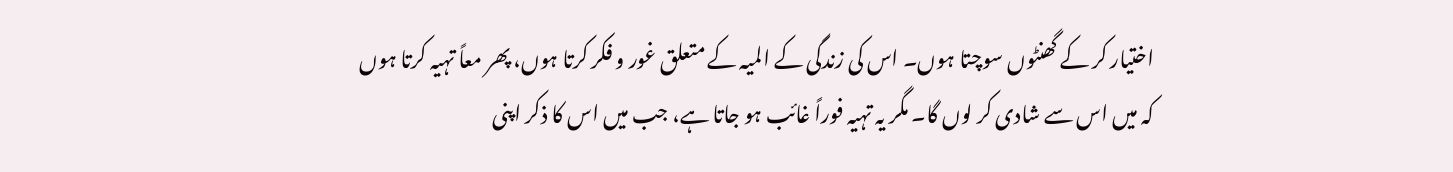اختیار کر کے گھنٹوں سوچتا ہوں۔ اس کی زندگی کے المیہ کے متعلق غور و فکر کرتا ہوں، پھر معاً تہیہ کرتا ہوں کہ میں اس سے شادی کر لوں گا۔ مگر یہ تہیہ فوراً غائب ہو جاتا ہے، جب میں اس کا ذکر اپنی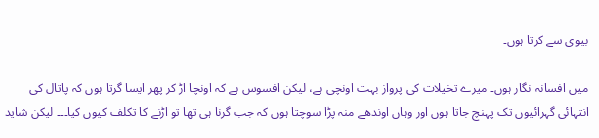بیوی سے کرتا ہوں۔

میں افسانہ نگار ہوں۔ میرے تخیلات کی پرواز بہت اونچی ہے، لیکن افسوس ہے کہ اونچا اڑ کر پھر ایسا گرتا ہوں کہ پاتال کی انتہائی گہرائیوں تک پہنچ جاتا ہوں اور وہاں اوندھے منہ پڑا سوچتا ہوں کہ جب گرنا ہی تھا تو اڑنے کا تکلف کیوں کیا۔۔۔ لیکن شاید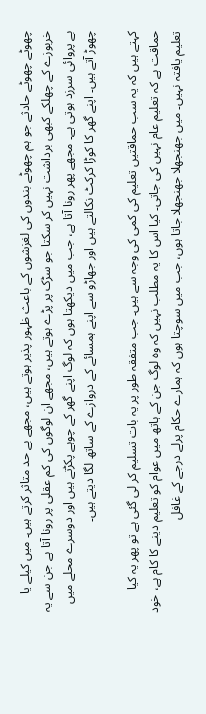چھوٹے چھوٹے حادثے جو ہم چھوٹے بندوں کی لغزشوں کے باعث ظہور پذیر ہوتے ہیں، مجھے بے حد متاثر کرتے ہیں۔ میں کیلے یا خربوزے کے چھلکے کبھی برداشت نہیں کر سکتا جو سڑک پر پڑے ہوتے ہیں، مجھے ان لوگوں کی کم عقلی پر رونا آتا ہے جن سے یہ بے پروائی سرزد ہوتی ہے۔ مجھے پھر رونا آتا ہے، جب میں دیکھتا ہوں کہ لوگ اپنے گھر کے چوہے پکڑتے ہیں اور دوسرے محلے میں چھوڑ آتے ہیں۔ اپنے گھر کا کوڑا کرکٹ نکالتے ہیں اور جھاڑو سے اپنے ہمسائے کے دروازے کے ساتھ لگا دیتے ہیں۔

کہتے ہیں کہ یہ سب حماقتیں تعلیم کی کمی کی وجہ سے ہیں۔ جب متفقہ طور پر یہ بات تسلیم کر لی گئی ہے تو پھر یہ کیا حماقت ہے کہ تعلیم عام نہیں کی جاتی۔ کیا اس کا یہ مطلب نہیں کہ وہ لوگ جن کے ہاتھ میں عوام کو تعلیم دینے کا کام ہے، خود تعلیم یافتہ نہیں۔ میں جھنجھلا جھنجھلا جاتا ہوں، جب میں سوچتا ہوں کہ ہمارے حکام پرلے درجے کے غافل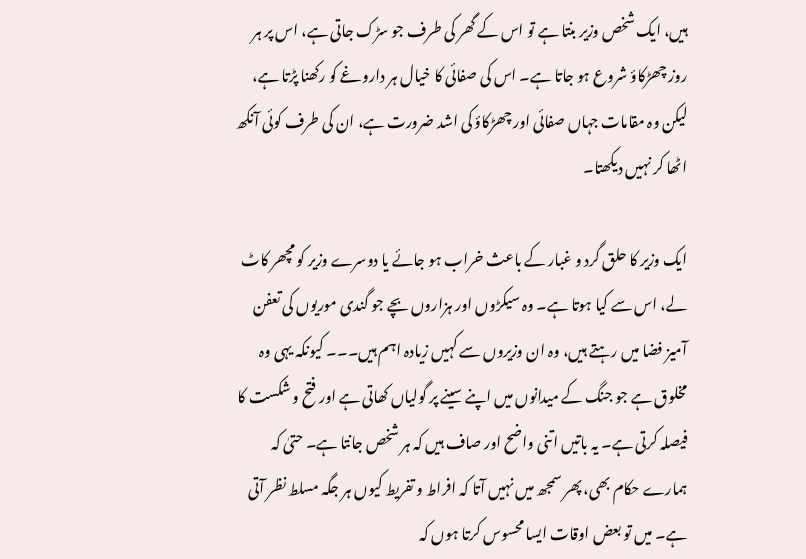ہیں، ایک شخص وزیر بنتا ہے تو اس کے گھر کی طرف جو سڑک جاتی ہے، اس پر ہر روز چھڑکاؤ شروع ہو جاتا ہے۔ اس کی صفائی کا خیال ہر داروغے کو رکھنا پڑتا ہے، لیکن وہ مقامات جہاں صفائی اور چھڑکاؤ کی اشد ضرورت ہے، ان کی طرف کوئی آنکھ اٹھا کر نہیں دیکھتا۔

ایک وزیر کا حلق گرد و غبار کے باعث خراب ہو جائے یا دوسرے وزیر کو مچھر کاٹ لے، اس سے کیا ہوتا ہے۔ وہ سیکڑوں اور ہزاروں بچے جو گندی موریوں کی تعفن آمیز فضا میں رہتے ہیں، وہ ان وزیروں سے کہیں زیادہ اہم ہیں۔۔۔ کیونکہ یہی وہ مخلوق ہے جو جنگ کے میدانوں میں اپنے سینے پر گولیاں کھاتی ہے اور فتح و شکست کا فیصلہ کرتی ہے۔ یہ باتیں اتنی واضح اور صاف ہیں کہ ہر شخص جانتا ہے۔ حتیٰ کہ ہمارے حکام بھی، پھر سمجھ میں نہیں آتا کہ افراط و تفریط کیوں ہر جگہ مسلط نظر آتی ہے۔ میں تو بعض اوقات ایسا محسوس کرتا ہوں کہ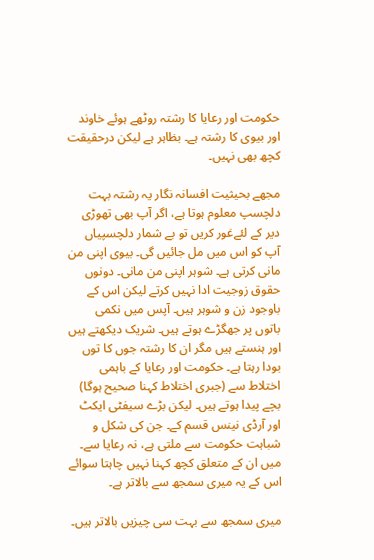حکومت اور رعایا کا رشتہ روٹھے ہوئے خاوند اور بیوی کا رشتہ ہے۔ بظاہر ہے لیکن درحقیقت کچھ بھی نہیں۔

مجھے بحیثیت افسانہ نگار یہ رشتہ بہت دلچسپ معلوم ہوتا ہے، اگر آپ بھی تھوڑی دیر کے لئےغور کریں تو بے شمار دلچسپیاں آپ کو اس میں مل جائیں گی۔ بیوی اپنی من مانی کرتی ہے۔ شوہر اپنی من مانی۔ دونوں حقوق زوجیت ادا نہیں کرتے لیکن اس کے باوجود زن و شوہر ہیں۔ آپس میں نکمی باتوں پر جھگڑے ہوتے ہیں۔ شریک دیکھتے ہیں اور ہنستے ہیں مگر ان کا رشتہ جوں کا توں بودا رہتا ہے۔ حکومت اور رعایا کے باہمی اختلاط سے (جبری اختلاط کہنا صحیح ہوگا) بچے پیدا ہوتے ہیں۔ لیکن بڑے سیفٹی ایکٹ اور آرڈی نینس قسم کے۔ جن کی شکل و شباہت حکومت سے ملتی ہے، نہ رعایا سے۔ میں ان کے متعلق کچھ کہنا نہیں چاہتا سوائے اس کے یہ میری سمجھ سے بالاتر ہے۔

میری سمجھ سے بہت سی چیزیں بالاتر ہیں۔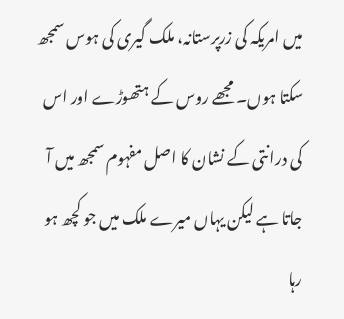میں امریکہ کی زرپرستانہ، ملک گیری کی ہوس سمجھ سکتا ہوں۔ مجھے روس کے ہتھوڑے اور اس کی درانتی کے نشان کا اصل مفہوم سمجھ میں آ جاتا ہے لیکن یہاں میرے ملک میں جو کچھ ہو رہا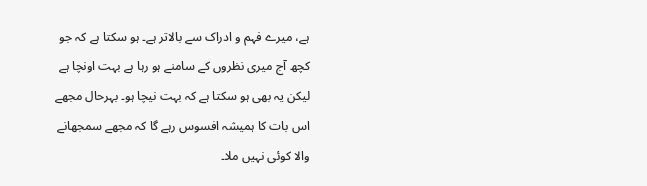ہے، میرے فہم و ادراک سے بالاتر ہے۔ ہو سکتا ہے کہ جو کچھ آج میری نظروں کے سامنے ہو رہا ہے بہت اونچا ہے لیکن یہ بھی ہو سکتا ہے کہ بہت نیچا ہو۔ بہرحال مجھے اس بات کا ہمیشہ افسوس رہے گا کہ مجھے سمجھانے والا کوئی نہیں ملا۔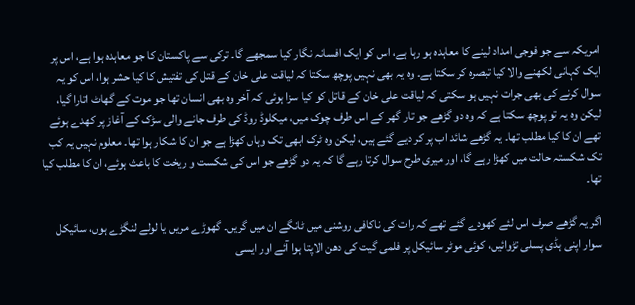امریکہ سے جو فوجی امداد لینے کا معاہدہ ہو رہا ہے، اس کو ایک افسانہ نگار کیا سمجھے گا۔ ترکی سے پاکستان کا جو معاہدہ ہوا ہے، اس پر ایک کہانی لکھنے والا کیا تبصرہ کر سکتا ہے۔ وہ یہ بھی نہیں پوچھ سکتا کہ لیاقت علی خان کے قتل کی تفتیش کا کیا حشر ہوا، اس کو یہ سوال کرنے کی بھی جرات نہیں ہو سکتی کہ لیاقت علی خان کے قاتل کو کیا سزا ہوئی کہ آخر وہ بھی انسان تھا جو موت کے گھاٹ اتارا گیا، لیکن وہ یہ تو پوچھ سکتا ہے کہ وہ دو گڑھے جو تار گھر کے اس طرف چوک میں، میکلوڈ روڈ کی طرف جانے والی سڑک کے آغاز پر کھدے ہوئے تھے ان کا کیا مطلب تھا۔ یہ گڑھے شائد اب پر کر دیے گئے ہیں، لیکن وہ ٹرک ابھی تک وہاں کھڑا ہے جو ان کا شکار ہوا تھا۔ معلوم نہیں یہ کب تک شکستہ حالت میں کھڑا رہے گا، اور میری طرح سوال کرتا رہے گا کہ یہ دو گڑھے جو اس کی شکست و ریخت کا باعث ہوئے، ان کا مطلب کیا تھا۔

اگر یہ گڑھے صرف اس لئے کھودے گئے تھے کہ رات کی ناکافی روشنی میں ٹانگے ان میں گریں۔ گھوڑے مریں یا لولے لنگڑے ہوں، سائیکل سوار اپنی ہڈی پسلی تڑوائیں، کوئی موٹر سائیکل پر فلمی گیت کی دھن الاپتا ہوا آئے اور ایسی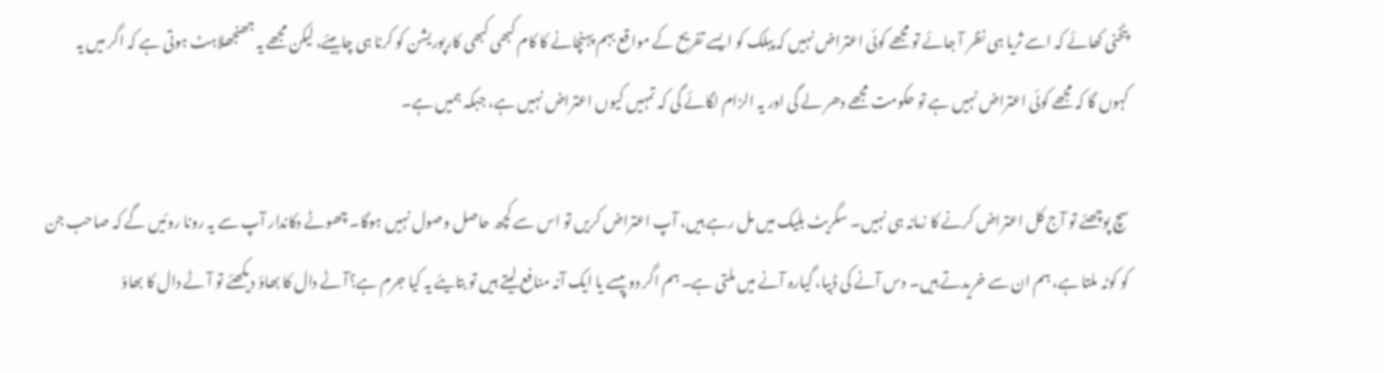پٹخنی کھائے کہ اسے ثریا ہی نظر آ جائے تو مجھے کوئی اعتراض نہیں کہ پبلک کو ایسے تفریح کے مواقع بہم پہنچانے کا کام کبھی کبھی کارپوریشن کو کرنا ہی چاہیئے، لیکن مجھے یہ جھنجھلاہٹ ہوتی ہے کہ اگر میں یہ کہوں گا کہ مجھے کوئی اعتراض نہیں ہے تو حکومت مجھے دھر لے گی اور یہ الزام لگائے گی کہ تمہیں کیوں اعتراض نہیں ہے، جبکہ ہمیں ہے۔

سچ پوچھئے تو آج کل اعتراض کرنے کا زمانہ ہی نہیں۔ سگریٹ بلیک میں مل رہے ہیں، آپ اعتراض کریں تو اس سے کچھ حاصل وصول نہیں ہوگا۔ چھوٹے دکاندار آپ سے یہ رونا روئیں گے کہ صاحب جن کو کوٹہ ملتا ہے، ہم ان سے خریدتے ہیں۔ دس آنے کی ڈبیا، گیارہ آنے میں ملتی ہے۔ ہم اگر دو پیسے یا ایک آنہ منافع لیتے ہیں تو بتایئے یہ کیا جرم ہے؟آٹے دال کا بھاؤ دیکھئے تو آٹے دال کا بھاؤ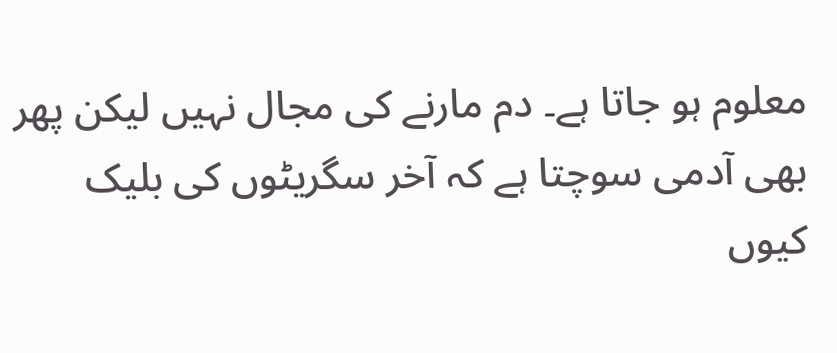معلوم ہو جاتا ہے۔ دم مارنے کی مجال نہیں لیکن پھر بھی آدمی سوچتا ہے کہ آخر سگریٹوں کی بلیک کیوں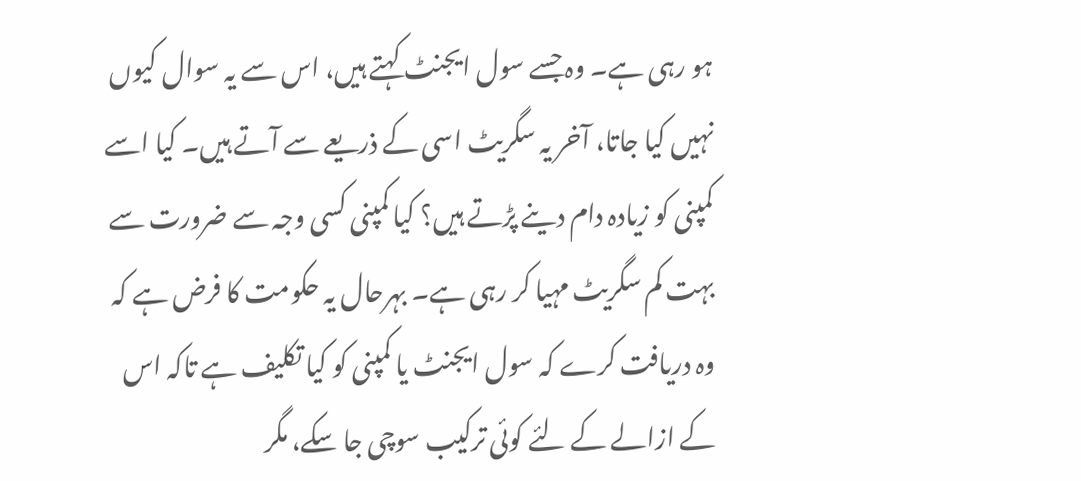ہو رہی ہے۔ وہ جسے سول ایجنٹ کہتے ہیں، اس سے یہ سوال کیوں نہیں کیا جاتا، آخر یہ سگریٹ اسی کے ذریعے سے آتے ہیں۔ کیا اسے کمپنی کو زیادہ دام دینے پڑتے ہیں؟ کیا کمپنی کسی وجہ سے ضرورت سے بہت کم سگریٹ مہیا کر رہی ہے۔ بہرحال یہ حکومت کا فرض ہے کہ وہ دریافت کرے کہ سول ایجنٹ یا کمپنی کو کیا تکلیف ہے تاکہ اس کے ازالے کے لئے کوئی ترکیب سوچی جا سکے، مگر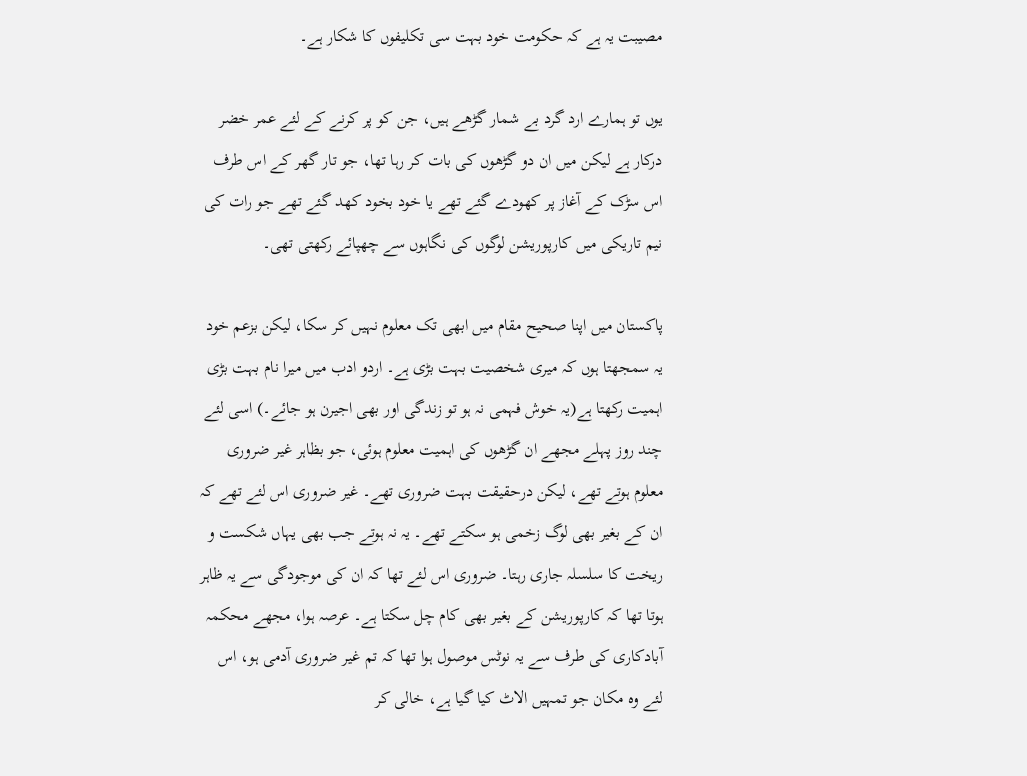مصیبت یہ ہے کہ حکومت خود بہت سی تکلیفوں کا شکار ہے۔

یوں تو ہمارے ارد گرد بے شمار گڑھے ہیں، جن کو پر کرنے کے لئے عمر خضر درکار ہے لیکن میں ان دو گڑھوں کی بات کر رہا تھا، جو تار گھر کے اس طرف اس سڑک کے آغاز پر کھودے گئے تھے یا خود بخود کھد گئے تھے جو رات کی نیم تاریکی میں کارپوریشن لوگوں کی نگاہوں سے چھپائے رکھتی تھی۔

پاکستان میں اپنا صحیح مقام میں ابھی تک معلوم نہیں کر سکا، لیکن بزعم خود یہ سمجھتا ہوں کہ میری شخصیت بہت بڑی ہے۔ اردو ادب میں میرا نام بہت بڑی اہمیت رکھتا ہے(یہ خوش فہمی نہ ہو تو زندگی اور بھی اجیرن ہو جائے۔) اسی لئے چند روز پہلے مجھے ان گڑھوں کی اہمیت معلوم ہوئی، جو بظاہر غیر ضروری معلوم ہوتے تھے، لیکن درحقیقت بہت ضروری تھے۔ غیر ضروری اس لئے تھے کہ ان کے بغیر بھی لوگ زخمی ہو سکتے تھے۔ یہ نہ ہوتے جب بھی یہاں شکست و ریخت کا سلسلہ جاری رہتا۔ ضروری اس لئے تھا کہ ان کی موجودگی سے یہ ظاہر ہوتا تھا کہ کارپوریشن کے بغیر بھی کام چل سکتا ہے۔ عرصہ ہوا، مجھے محکمہ آبادکاری کی طرف سے یہ نوٹس موصول ہوا تھا کہ تم غیر ضروری آدمی ہو، اس لئے وہ مکان جو تمہیں الاٹ کیا گیا ہے، خالی کر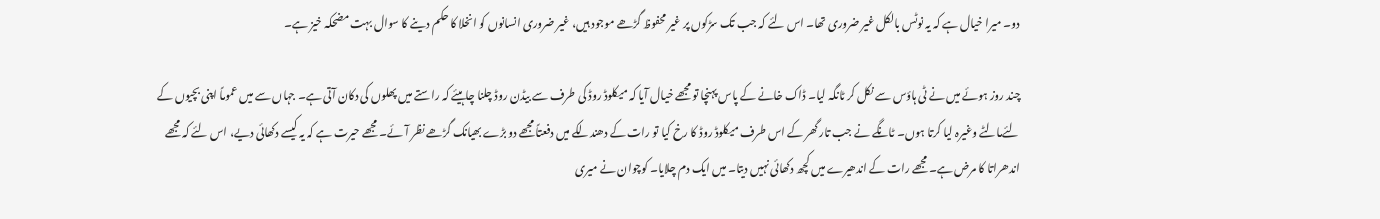دو۔ میرا خیال ہے کہ یہ نوٹس بالکل غیر ضروری تھا۔ اس لئے کہ جب تک سڑکوں پر غیر محفوظ گڑھے موجود ہیں، غیر ضروری انسانوں کو انخلا کا حکم دینے کا سوال بہت مضحکہ خیز ہے۔

چند روز ہوئے میں نے ٹی ہاؤس سے نکل کر ٹانگہ لیا۔ ڈاک خانے کے پاس پہنچا تو مجھے خیال آیا کہ میکلوڈ روڈ کی طرف سے بیڈن روڈ چلنا چاہیئے کہ راستے میں پھلوں کی دکان آتی ہے۔ جہاں سے میں عموماً اپنی بچیوں کے لئےمالٹے وغیرہ لیا کرتا ہوں۔ ٹانگے نے جب تار گھر کے اس طرف میکلوڈ روڈ کا رخ کیا تو رات کے دھندلکے میں دفعتاً مجھے دو بڑے بھیانک گڑھے نظر آئے۔ مجھے حیرت ہے کہ یہ کیسے دکھائی دیے، اس لئے کہ مجھے اندھراتا کا مرض ہے۔ مجھے رات کے اندھیرے میں کچھ دکھائی نہیں دیتا۔ میں ایک دم چلایا۔ کوچوان نے میری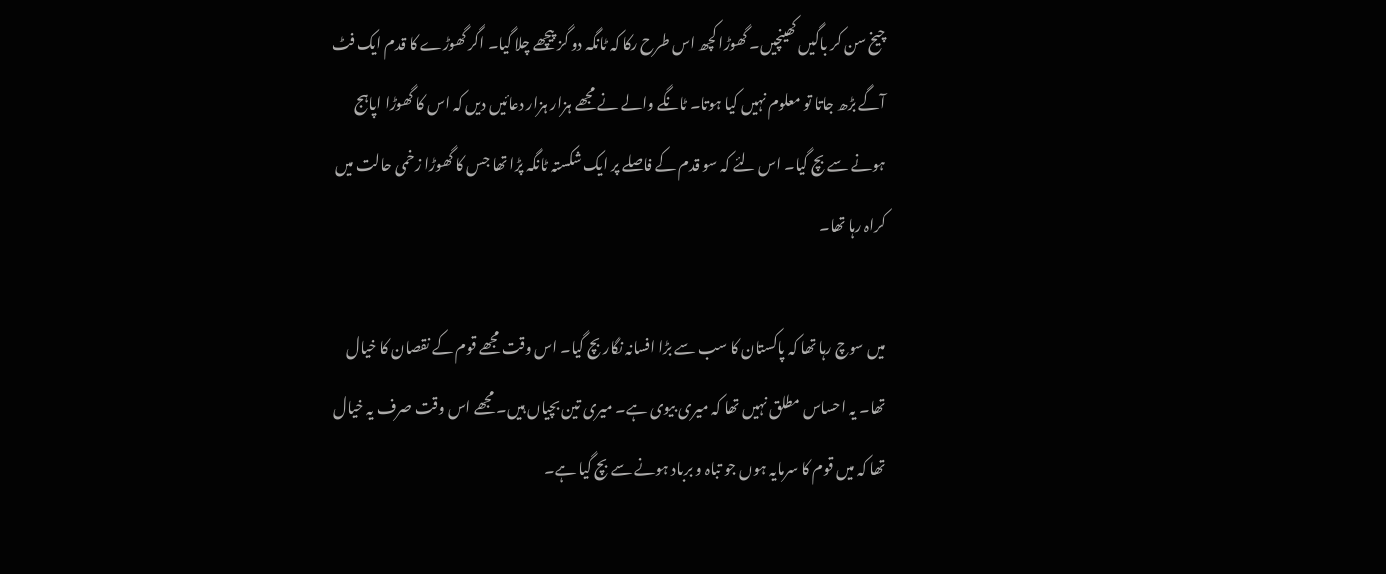چیخ سن کر باگیں کھینچیں۔ گھوڑا کچھ اس طرح رکا کہ ٹانگہ دو گز پیچھے چلا گیا۔ اگر گھوڑے کا قدم ایک فٹ آگے بڑھ جاتا تو معلوم نہیں کیا ہوتا۔ ٹانگے والے نے مجھے ہزار ہزار دعائیں دیں کہ اس کا گھوڑا اپاہج ہونے سے بچ گیا۔ اس لئے کہ سو قدم کے فاصلے پر ایک شکستہ ٹانگہ پڑا تھا جس کا گھوڑا زخمی حالت میں کراہ رہا تھا۔

میں سوچ رہا تھا کہ پاکستان کا سب سے بڑا افسانہ نگار بچ گیا۔ اس وقت مجھے قوم کے نقصان کا خیال تھا۔ یہ احساس مطلق نہیں تھا کہ میری بیوی ہے۔ میری تین بچیاں ہیں۔ مجھے اس وقت صرف یہ خیال تھا کہ میں قوم کا سرمایہ ہوں جو تباہ و برباد ہونے سے بچ گیا ہے۔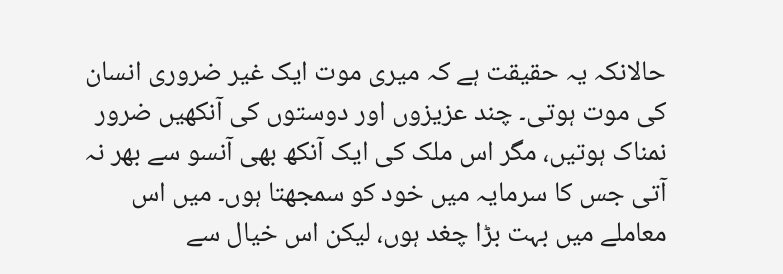حالانکہ یہ حقیقت ہے کہ میری موت ایک غیر ضروری انسان کی موت ہوتی۔ چند عزیزوں اور دوستوں کی آنکھیں ضرور نمناک ہوتیں، مگر اس ملک کی ایک آنکھ بھی آنسو سے بھر نہ آتی جس کا سرمایہ میں خود کو سمجھتا ہوں۔ میں اس معاملے میں بہت بڑا چغد ہوں، لیکن اس خیال سے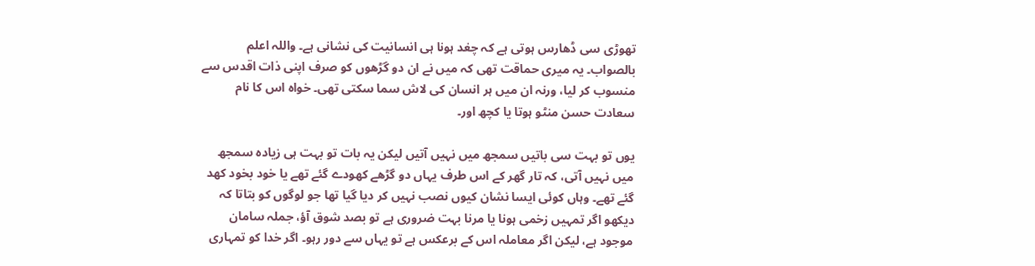تھوڑی سی ڈھارس ہوتی ہے کہ چغد ہونا ہی انسانیت کی نشانی ہے۔ واللہ اعلم بالصواب۔ یہ میری حماقت تھی کہ میں نے ان دو گڑھوں کو صرف اپنی ذات اقدس سے منسوب کر لیا، ورنہ ان میں ہر انسان کی لاش سما سکتی تھی۔ خواہ اس کا نام سعادت حسن منٹو ہوتا یا کچھ اور۔

یوں تو بہت سی باتیں سمجھ میں نہیں آتیں لیکن یہ بات تو بہت ہی زیادہ سمجھ میں نہیں آتی، کہ تار گھر کے اس طرف یہاں دو گڑھے کھودے گئے تھے یا خود بخود کھد گئے تھے۔ وہاں کوئی ایسا نشان کیوں نصب نہیں کر دیا گیا تھا جو لوگوں کو بتاتا کہ دیکھو اگر تمہیں زخمی ہونا یا مرنا بہت ضروری ہے تو بصد شوق آؤ، جملہ سامان موجود ہے، لیکن اگر معاملہ اس کے برعکس ہے تو یہاں سے دور رہو۔ اگر خدا کو تمہاری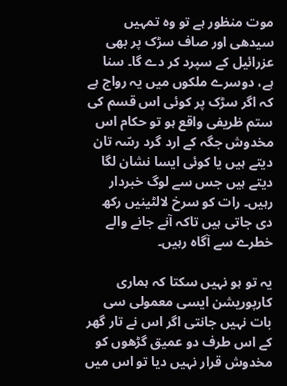موت منظور ہے تو وہ تمہیں سیدھی اور صاف سڑک پر بھی عزرائیل کے سپرد کر دے گا۔ سنا ہے، دوسرے ملکوں میں یہ رواج ہے کہ اگر سڑک پر کوئی اس قسم کی ستم ظریفی واقع ہو تو حکام اس مخدوش جگہ کے ارد گرد رسّہ تان دیتے ہیں یا کوئی ایسا نشان لگا دیتے ہیں جس سے لوگ خبردار رہیں۔ رات کو سرخ لالٹینیں رکھ دی جاتی ہیں تاکہ آنے جانے والے خطرے سے آگاہ رہیں۔

یہ تو ہو نہیں سکتا کہ ہماری کارپوریشن ایسی معمولی سی بات نہیں جانتی اگر اس نے تار گھر کے اس طرف دو عمیق گڑھوں کو مخدوش قرار نہیں دیا تو اس میں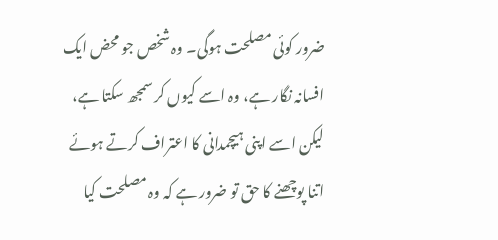ضرور کوئی مصلحت ہوگی۔ وہ شخص جو محض ایک افسانہ نگار ہے، وہ اسے کیوں کر سمجھ سکتا ہے، لیکن اسے اپنی ہیچمدانی کا اعتراف کرتے ہوئے اتنا پوچھنے کا حق تو ضرور ہے کہ وہ مصلحت کیا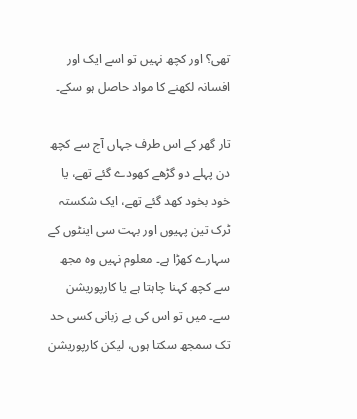تھی؟ اور کچھ نہیں تو اسے ایک اور افسانہ لکھنے کا مواد حاصل ہو سکے۔

تار گھر کے اس طرف جہاں آج سے کچھ دن پہلے دو گڑھے کھودے گئے تھے، یا خود بخود کھد گئے تھے، ایک شکستہ ٹرک تین پہیوں اور بہت سی اینٹوں کے سہارے کھڑا ہے۔ معلوم نہیں وہ مجھ سے کچھ کہنا چاہتا ہے یا کارپوریشن سے۔ میں تو اس کی بے زبانی کسی حد تک سمجھ سکتا ہوں، لیکن کارپوریشن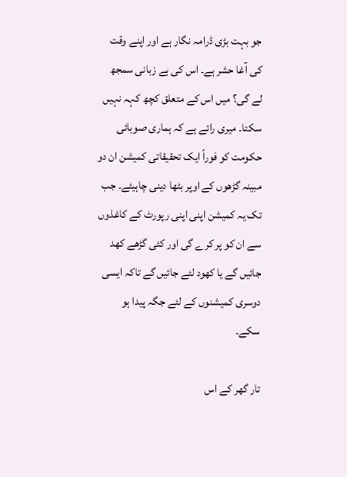جو بہت بڑی ڈرامہ نگار ہے اور اپنے وقت کی آغا حشر ہے۔ اس کی بے زبانی سمجھ لے گی؟ میں اس کے متعلق کچھ کہہ نہیں سکتا۔ میری رائے ہے کہ ہماری صوبائی حکومت کو فوراً ایک تحقیقاتی کمیشن ان دو مبینہ گڑھوں کے اوپر بٹھا دینی چاہیئے۔ جب تک یہ کمیشن اپنی اپنی رپورٹ کے کاغذوں سے ان کو پر کرے گی اور کئی گڑھے کھد جائیں گے یا کھود لئے جائیں گے تاکہ ایسی دوسری کمیشنوں کے لئے جگہ پیدا ہو سکے۔

تار گھر کے اس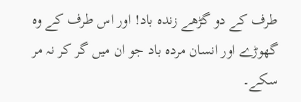طرف کے دو گڑھے زندہ باد! اور اس طرف کے وہ گھوڑے اور انسان مردہ باد جو ان میں گر کر نہ مر سکے۔